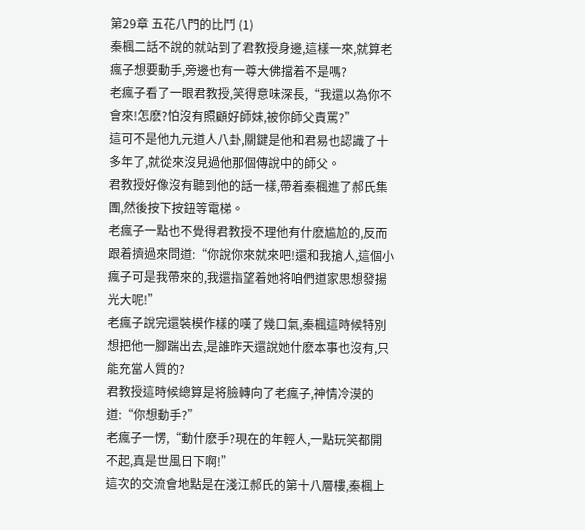第29章 五花八門的比鬥 (1)
秦楓二話不說的就站到了君教授身邊,這樣一來,就算老瘋子想要動手,旁邊也有一尊大佛擋着不是嗎?
老瘋子看了一眼君教授,笑得意味深長,“我還以為你不會來!怎麽?怕沒有照顧好師妹,被你師父責罵?”
這可不是他九元道人八卦,關鍵是他和君易也認識了十多年了,就從來沒見過他那個傳說中的師父。
君教授好像沒有聽到他的話一樣,帶着秦楓進了郝氏集團,然後按下按鈕等電梯。
老瘋子一點也不覺得君教授不理他有什麽尴尬的,反而跟着擠過來問道:“你說你來就來吧!還和我搶人,這個小瘋子可是我帶來的,我還指望着她将咱們道家思想發揚光大呢!”
老瘋子說完還裝模作樣的嘆了幾口氣,秦楓這時候特別想把他一腳踹出去,是誰昨天還說她什麽本事也沒有,只能充當人質的?
君教授這時候總算是将臉轉向了老瘋子,神情冷漠的道:“你想動手?”
老瘋子一愣,“動什麽手?現在的年輕人,一點玩笑都開不起,真是世風日下啊!”
這次的交流會地點是在淺江郝氏的第十八層樓,秦楓上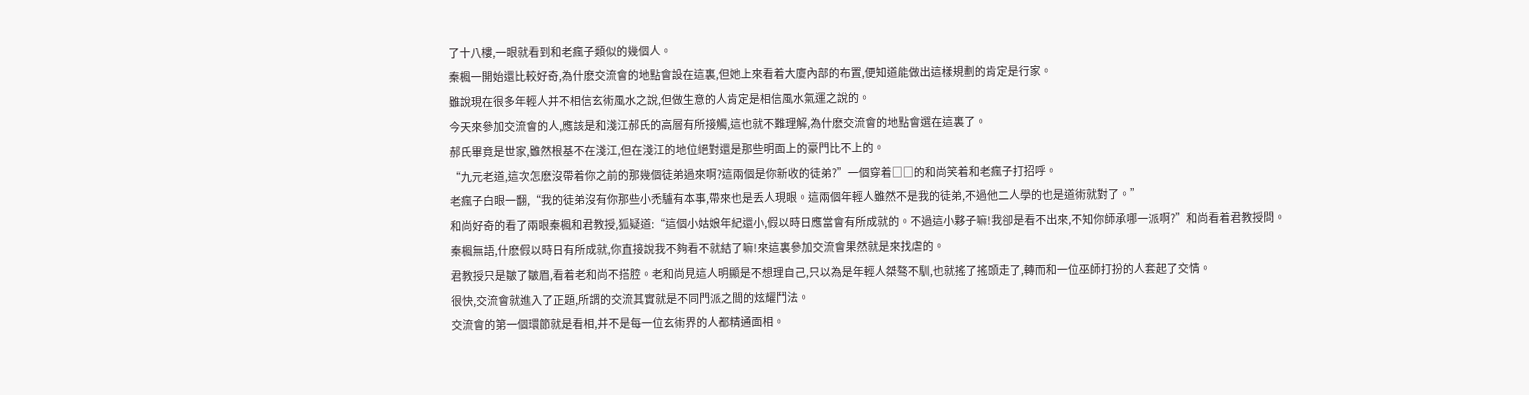了十八樓,一眼就看到和老瘋子類似的幾個人。
秦楓一開始還比較好奇,為什麽交流會的地點會設在這裏,但她上來看着大廈內部的布置,便知道能做出這樣規劃的肯定是行家。
雖說現在很多年輕人并不相信玄術風水之說,但做生意的人肯定是相信風水氣運之說的。
今天來參加交流會的人,應該是和淺江郝氏的高層有所接觸,這也就不難理解,為什麽交流會的地點會選在這裏了。
郝氏畢竟是世家,雖然根基不在淺江,但在淺江的地位絕對還是那些明面上的豪門比不上的。
“九元老道,這次怎麽沒帶着你之前的那幾個徒弟過來啊?這兩個是你新收的徒弟?”一個穿着□□的和尚笑着和老瘋子打招呼。
老瘋子白眼一翻,“我的徒弟沒有你那些小禿驢有本事,帶來也是丢人現眼。這兩個年輕人雖然不是我的徒弟,不過他二人學的也是道術就對了。”
和尚好奇的看了兩眼秦楓和君教授,狐疑道:“這個小姑娘年紀還小,假以時日應當會有所成就的。不過這小夥子嘛!我卻是看不出來,不知你師承哪一派啊?”和尚看着君教授問。
秦楓無語,什麽假以時日有所成就,你直接說我不夠看不就結了嘛!來這裏參加交流會果然就是來找虐的。
君教授只是皺了皺眉,看着老和尚不搭腔。老和尚見這人明顯是不想理自己,只以為是年輕人桀骜不馴,也就搖了搖頭走了,轉而和一位巫師打扮的人套起了交情。
很快,交流會就進入了正題,所謂的交流其實就是不同門派之間的炫耀鬥法。
交流會的第一個環節就是看相,并不是每一位玄術界的人都精通面相。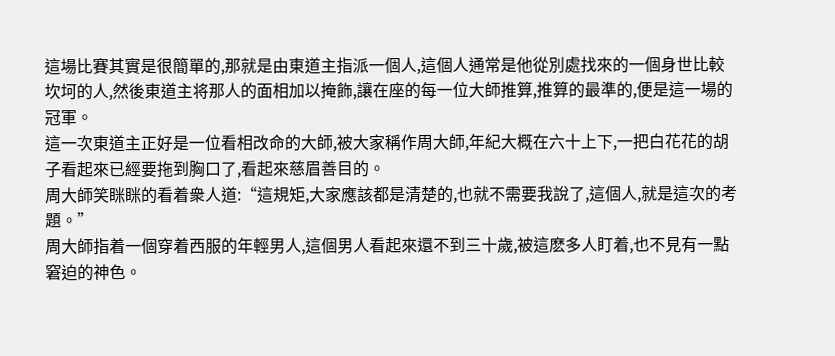這場比賽其實是很簡單的,那就是由東道主指派一個人,這個人通常是他從別處找來的一個身世比較坎坷的人,然後東道主将那人的面相加以掩飾,讓在座的每一位大師推算,推算的最準的,便是這一場的冠軍。
這一次東道主正好是一位看相改命的大師,被大家稱作周大師,年紀大概在六十上下,一把白花花的胡子看起來已經要拖到胸口了,看起來慈眉善目的。
周大師笑眯眯的看着衆人道:“這規矩,大家應該都是清楚的,也就不需要我說了,這個人,就是這次的考題。”
周大師指着一個穿着西服的年輕男人,這個男人看起來還不到三十歲,被這麽多人盯着,也不見有一點窘迫的神色。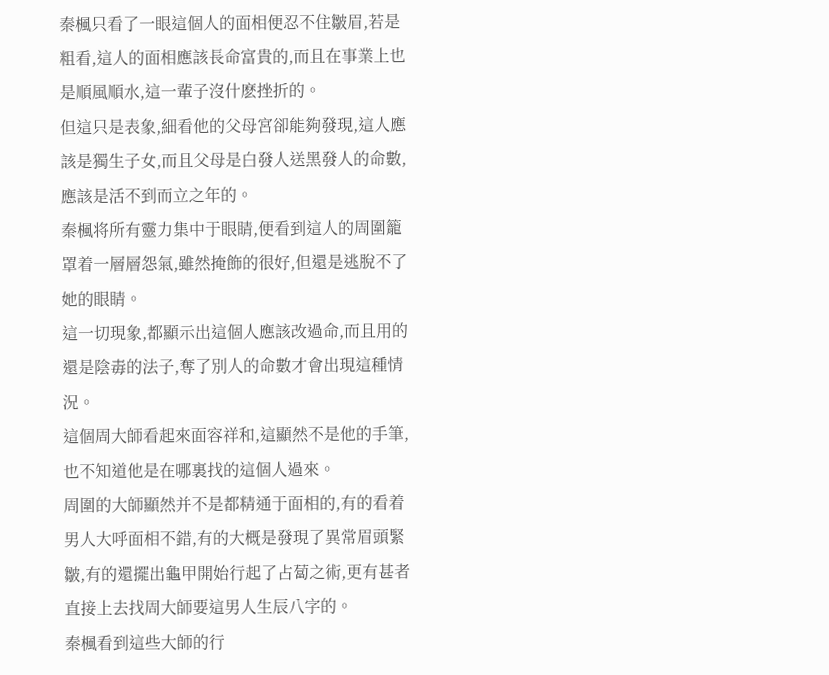秦楓只看了一眼這個人的面相便忍不住皺眉,若是粗看,這人的面相應該長命富貴的,而且在事業上也是順風順水,這一輩子沒什麽挫折的。
但這只是表象,細看他的父母宮卻能夠發現,這人應該是獨生子女,而且父母是白發人送黑發人的命數,應該是活不到而立之年的。
秦楓将所有靈力集中于眼睛,便看到這人的周圍籠罩着一層層怨氣,雖然掩飾的很好,但還是逃脫不了她的眼睛。
這一切現象,都顯示出這個人應該改過命,而且用的還是陰毒的法子,奪了別人的命數才會出現這種情況。
這個周大師看起來面容祥和,這顯然不是他的手筆,也不知道他是在哪裏找的這個人過來。
周圍的大師顯然并不是都精通于面相的,有的看着男人大呼面相不錯,有的大概是發現了異常眉頭緊皺,有的還擺出龜甲開始行起了占蔔之術,更有甚者直接上去找周大師要這男人生辰八字的。
秦楓看到這些大師的行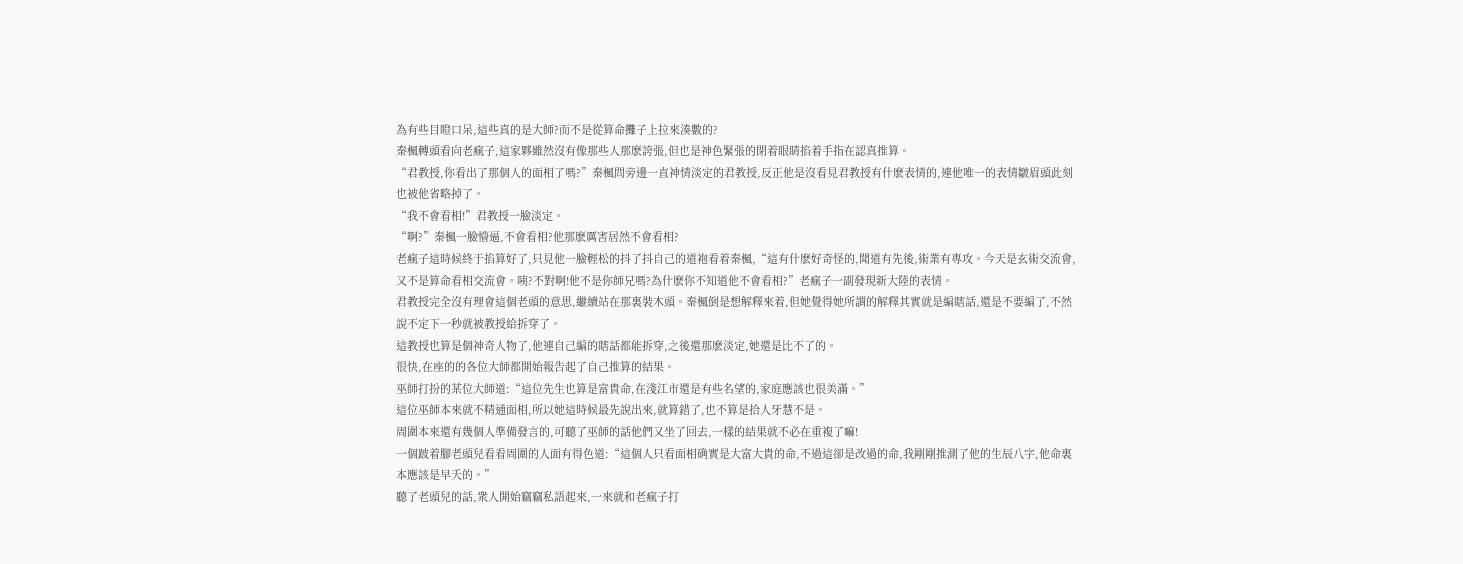為有些目瞪口呆,這些真的是大師?而不是從算命攤子上拉來湊數的?
秦楓轉頭看向老瘋子,這家夥雖然沒有像那些人那麽誇張,但也是神色緊張的閉着眼睛掐着手指在認真推算。
“君教授,你看出了那個人的面相了嗎?”秦楓問旁邊一直神情淡定的君教授,反正他是沒看見君教授有什麽表情的,連他唯一的表情皺眉頭此刻也被他省略掉了。
“我不會看相!”君教授一臉淡定。
“啊?”秦楓一臉懵逼,不會看相?他那麽厲害居然不會看相?
老瘋子這時候終于掐算好了,只見他一臉輕松的抖了抖自己的道袍看着秦楓,“這有什麽好奇怪的,聞道有先後,術業有專攻。今天是玄術交流會,又不是算命看相交流會。咦?不對啊!他不是你師兄嗎?為什麽你不知道他不會看相?”老瘋子一副發現新大陸的表情。
君教授完全沒有理會這個老頭的意思,繼續站在那裏裝木頭。秦楓倒是想解釋來着,但她覺得她所謂的解釋其實就是編瞎話,還是不要編了,不然說不定下一秒就被教授給拆穿了。
這教授也算是個神奇人物了,他連自己編的瞎話都能拆穿,之後還那麽淡定,她還是比不了的。
很快,在座的的各位大師都開始報告起了自己推算的結果。
巫師打扮的某位大師道:“這位先生也算是富貴命,在淺江市還是有些名望的,家庭應該也很美滿。”
這位巫師本來就不精通面相,所以她這時候最先說出來,就算錯了,也不算是拾人牙慧不是。
周圍本來還有幾個人準備發言的,可聽了巫師的話他們又坐了回去,一樣的結果就不必在重複了嘛!
一個跛着腳老頭兒看看周圍的人面有得色道:“這個人只看面相确實是大富大貴的命,不過這卻是改過的命,我剛剛推測了他的生辰八字,他命裏本應該是早夭的。”
聽了老頭兒的話,衆人開始竊竊私語起來,一來就和老瘋子打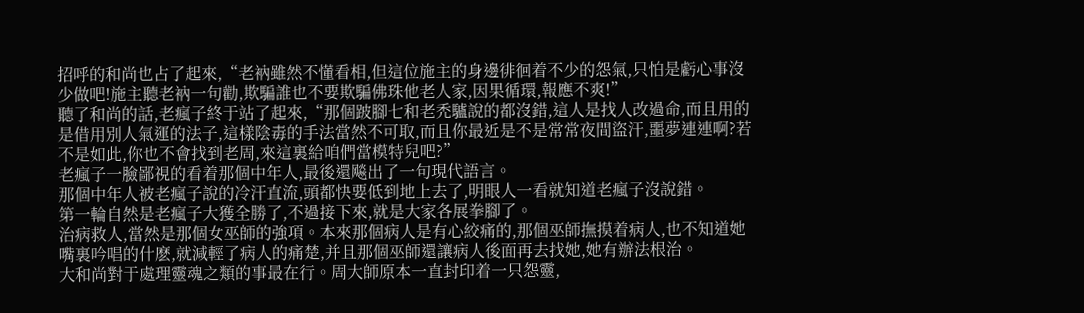招呼的和尚也占了起來,“老衲雖然不懂看相,但這位施主的身邊徘徊着不少的怨氣,只怕是虧心事沒少做吧!施主聽老衲一句勸,欺騙誰也不要欺騙佛珠他老人家,因果循環,報應不爽!”
聽了和尚的話,老瘋子終于站了起來,“那個跛腳七和老禿驢說的都沒錯,這人是找人改過命,而且用的是借用別人氣運的法子,這樣陰毒的手法當然不可取,而且你最近是不是常常夜間盜汗,噩夢連連啊?若不是如此,你也不會找到老周,來這裏給咱們當模特兒吧?”
老瘋子一臉鄙視的看着那個中年人,最後還飚出了一句現代語言。
那個中年人被老瘋子說的冷汗直流,頭都快要低到地上去了,明眼人一看就知道老瘋子沒說錯。
第一輪自然是老瘋子大獲全勝了,不過接下來,就是大家各展拳腳了。
治病救人,當然是那個女巫師的強項。本來那個病人是有心絞痛的,那個巫師撫摸着病人,也不知道她嘴裏吟唱的什麽,就減輕了病人的痛楚,并且那個巫師還讓病人後面再去找她,她有辦法根治。
大和尚對于處理靈魂之類的事最在行。周大師原本一直封印着一只怨靈,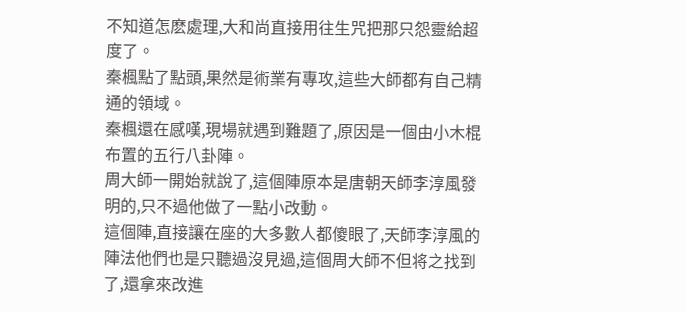不知道怎麽處理,大和尚直接用往生咒把那只怨靈給超度了。
秦楓點了點頭,果然是術業有專攻,這些大師都有自己精通的領域。
秦楓還在感嘆,現場就遇到難題了,原因是一個由小木棍布置的五行八卦陣。
周大師一開始就說了,這個陣原本是唐朝天師李淳風發明的,只不過他做了一點小改動。
這個陣,直接讓在座的大多數人都傻眼了,天師李淳風的陣法他們也是只聽過沒見過,這個周大師不但将之找到了,還拿來改進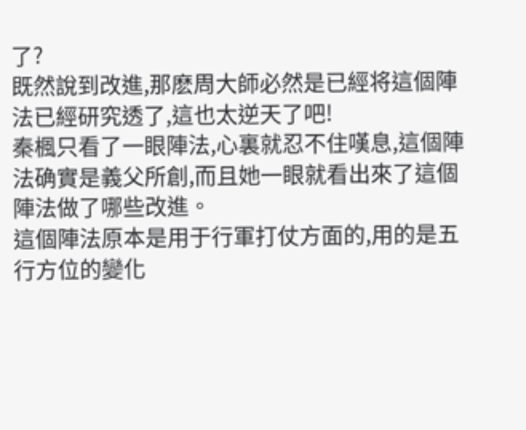了?
既然說到改進,那麽周大師必然是已經将這個陣法已經研究透了,這也太逆天了吧!
秦楓只看了一眼陣法,心裏就忍不住嘆息,這個陣法确實是義父所創,而且她一眼就看出來了這個陣法做了哪些改進。
這個陣法原本是用于行軍打仗方面的,用的是五行方位的變化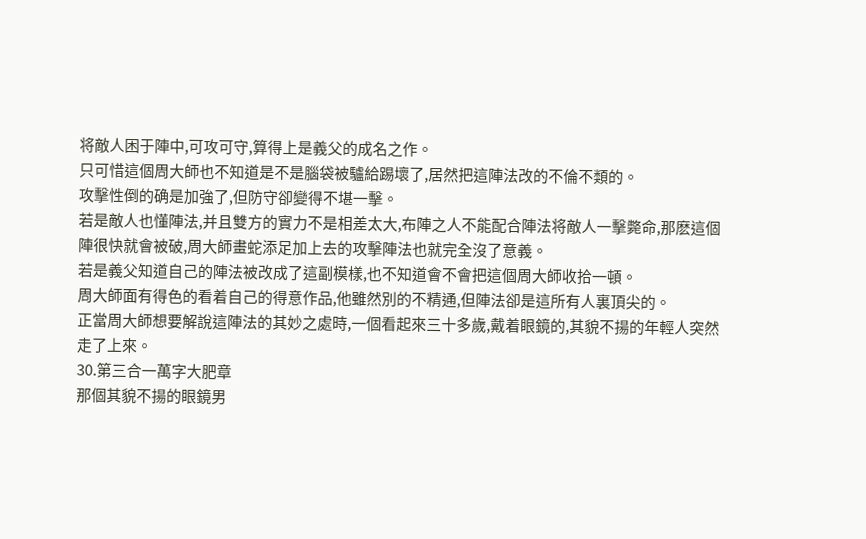将敵人困于陣中,可攻可守,算得上是義父的成名之作。
只可惜這個周大師也不知道是不是腦袋被驢給踢壞了,居然把這陣法改的不倫不類的。
攻擊性倒的确是加強了,但防守卻變得不堪一擊。
若是敵人也懂陣法,并且雙方的實力不是相差太大,布陣之人不能配合陣法将敵人一擊斃命,那麽這個陣很快就會被破,周大師畫蛇添足加上去的攻擊陣法也就完全沒了意義。
若是義父知道自己的陣法被改成了這副模樣,也不知道會不會把這個周大師收拾一頓。
周大師面有得色的看着自己的得意作品,他雖然別的不精通,但陣法卻是這所有人裏頂尖的。
正當周大師想要解說這陣法的其妙之處時,一個看起來三十多歲,戴着眼鏡的,其貌不揚的年輕人突然走了上來。
30.第三合一萬字大肥章
那個其貌不揚的眼鏡男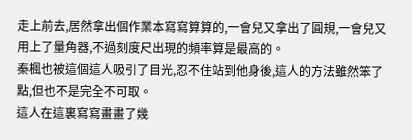走上前去,居然拿出個作業本寫寫算算的,一會兒又拿出了圓規,一會兒又用上了量角器,不過刻度尺出現的頻率算是最高的。
秦楓也被這個這人吸引了目光,忍不住站到他身後,這人的方法雖然笨了點,但也不是完全不可取。
這人在這裏寫寫畫畫了幾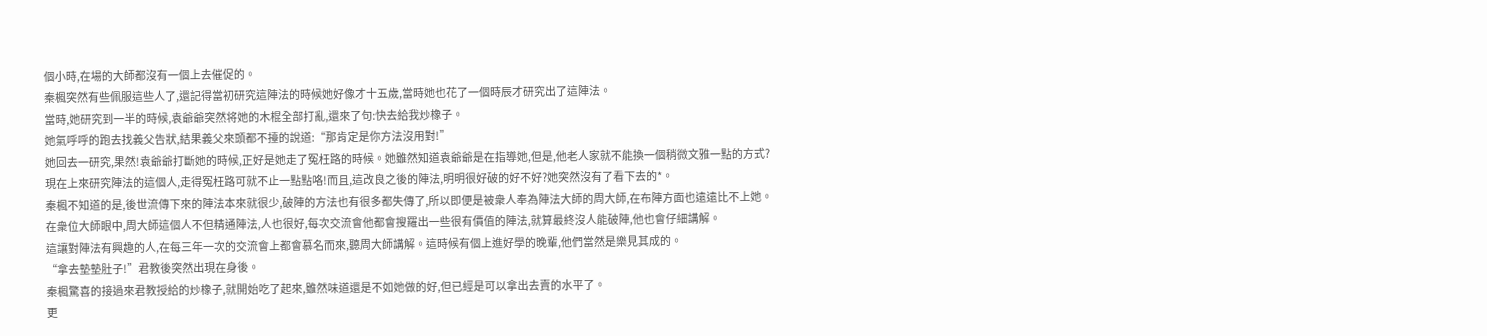個小時,在場的大師都沒有一個上去催促的。
秦楓突然有些佩服這些人了,還記得當初研究這陣法的時候她好像才十五歲,當時她也花了一個時辰才研究出了這陣法。
當時,她研究到一半的時候,袁爺爺突然将她的木棍全部打亂,還來了句:快去給我炒橡子。
她氣呼呼的跑去找義父告狀,結果義父來頭都不擡的說道:“那肯定是你方法沒用對!”
她回去一研究,果然!袁爺爺打斷她的時候,正好是她走了冤枉路的時候。她雖然知道袁爺爺是在指導她,但是,他老人家就不能換一個稍微文雅一點的方式?
現在上來研究陣法的這個人,走得冤枉路可就不止一點點咯!而且,這改良之後的陣法,明明很好破的好不好?她突然沒有了看下去的*。
秦楓不知道的是,後世流傳下來的陣法本來就很少,破陣的方法也有很多都失傳了,所以即便是被衆人奉為陣法大師的周大師,在布陣方面也遠遠比不上她。
在衆位大師眼中,周大師這個人不但精通陣法,人也很好,每次交流會他都會搜羅出一些很有價值的陣法,就算最終沒人能破陣,他也會仔細講解。
這讓對陣法有興趣的人,在每三年一次的交流會上都會慕名而來,聽周大師講解。這時候有個上進好學的晚輩,他們當然是樂見其成的。
“拿去墊墊肚子!”君教後突然出現在身後。
秦楓驚喜的接過來君教授給的炒橡子,就開始吃了起來,雖然味道還是不如她做的好,但已經是可以拿出去賣的水平了。
更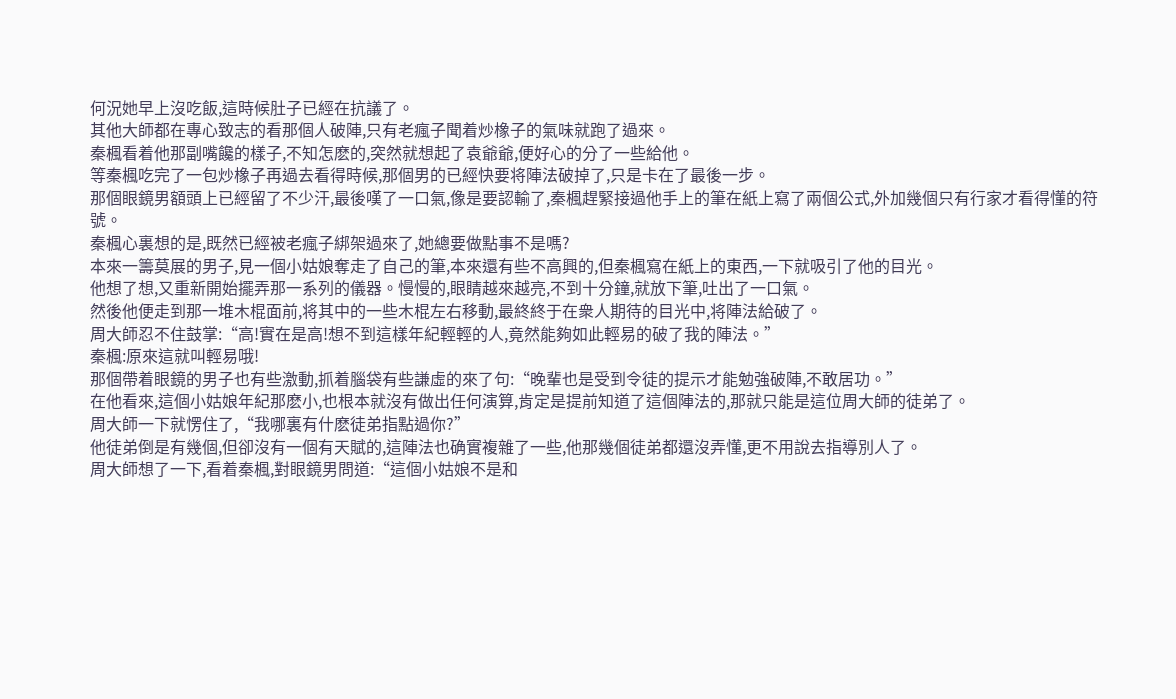何況她早上沒吃飯,這時候肚子已經在抗議了。
其他大師都在專心致志的看那個人破陣,只有老瘋子聞着炒橡子的氣味就跑了過來。
秦楓看着他那副嘴饞的樣子,不知怎麽的,突然就想起了袁爺爺,便好心的分了一些給他。
等秦楓吃完了一包炒橡子再過去看得時候,那個男的已經快要将陣法破掉了,只是卡在了最後一步。
那個眼鏡男額頭上已經留了不少汗,最後嘆了一口氣,像是要認輸了,秦楓趕緊接過他手上的筆在紙上寫了兩個公式,外加幾個只有行家才看得懂的符號。
秦楓心裏想的是,既然已經被老瘋子綁架過來了,她總要做點事不是嗎?
本來一籌莫展的男子,見一個小姑娘奪走了自己的筆,本來還有些不高興的,但秦楓寫在紙上的東西,一下就吸引了他的目光。
他想了想,又重新開始擺弄那一系列的儀器。慢慢的,眼睛越來越亮,不到十分鐘,就放下筆,吐出了一口氣。
然後他便走到那一堆木棍面前,将其中的一些木棍左右移動,最終終于在衆人期待的目光中,将陣法給破了。
周大師忍不住鼓掌:“高!實在是高!想不到這樣年紀輕輕的人,竟然能夠如此輕易的破了我的陣法。”
秦楓:原來這就叫輕易哦!
那個帶着眼鏡的男子也有些激動,抓着腦袋有些謙虛的來了句:“晚輩也是受到令徒的提示才能勉強破陣,不敢居功。”
在他看來,這個小姑娘年紀那麽小,也根本就沒有做出任何演算,肯定是提前知道了這個陣法的,那就只能是這位周大師的徒弟了。
周大師一下就愣住了,“我哪裏有什麽徒弟指點過你?”
他徒弟倒是有幾個,但卻沒有一個有天賦的,這陣法也确實複雜了一些,他那幾個徒弟都還沒弄懂,更不用說去指導別人了。
周大師想了一下,看着秦楓,對眼鏡男問道:“這個小姑娘不是和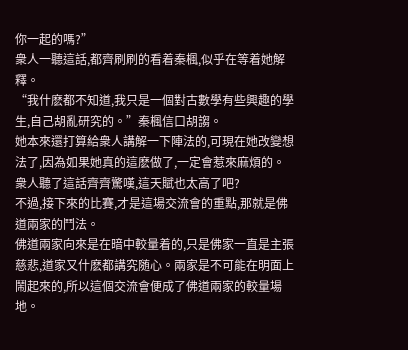你一起的嗎?”
衆人一聽這話,都齊刷刷的看着秦楓,似乎在等着她解釋。
“我什麽都不知道,我只是一個對古數學有些興趣的學生,自己胡亂研究的。”秦楓信口胡謅。
她本來還打算給衆人講解一下陣法的,可現在她改變想法了,因為如果她真的這麽做了,一定會惹來麻煩的。
衆人聽了這話齊齊驚嘆,這天賦也太高了吧?
不過,接下來的比賽,才是這場交流會的重點,那就是佛道兩家的鬥法。
佛道兩家向來是在暗中較量着的,只是佛家一直是主張慈悲,道家又什麽都講究随心。兩家是不可能在明面上鬧起來的,所以這個交流會便成了佛道兩家的較量場地。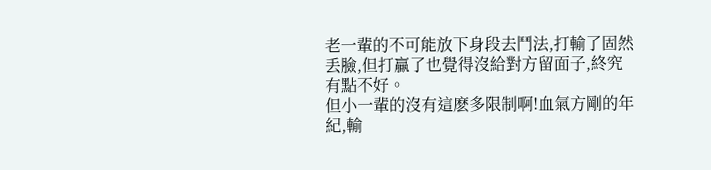老一輩的不可能放下身段去鬥法,打輸了固然丢臉,但打贏了也覺得沒給對方留面子,終究有點不好。
但小一輩的沒有這麽多限制啊!血氣方剛的年紀,輸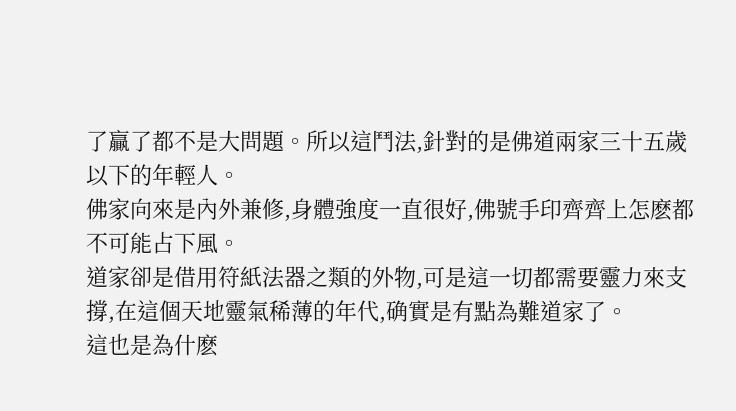了贏了都不是大問題。所以這鬥法,針對的是佛道兩家三十五歲以下的年輕人。
佛家向來是內外兼修,身體強度一直很好,佛號手印齊齊上怎麽都不可能占下風。
道家卻是借用符紙法器之類的外物,可是這一切都需要靈力來支撐,在這個天地靈氣稀薄的年代,确實是有點為難道家了。
這也是為什麽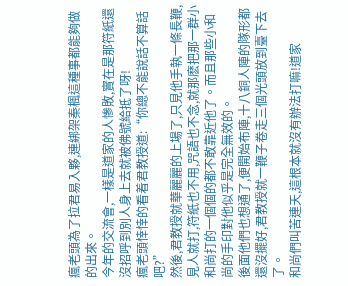瘋老頭為了拉君易入夥,連綁架秦楓這種事都能夠做的出來。
今年的交流會,一樣是道家的人慘敗,實在是那符紙還沒招呼到別人身上去就被佛號給抵了呀!
瘋老頭悻悻的看着君教授道:“你總不能說話不算話吧?”
然後,君教授就華麗麗的上場了,只見他手執一條長鞭,見人就打,符紙也不用,咒語也不念,就那麽把那一群小和尚打的一個個的都不敢靠近他了。而且那些小和尚的手印對他似乎是完全無效的。
後面他們也想通了,便開始布陣,十八銅人陣的隊形都還沒擺好,君教授就一鞭子卷走三個光頭放到臺下去了。
和尚們叫苦連天,這根本就沒有辦法打嘛!道家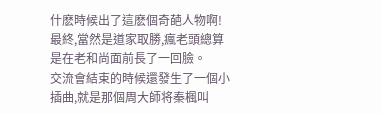什麽時候出了這麽個奇葩人物啊!
最終,當然是道家取勝,瘋老頭總算是在老和尚面前長了一回臉。
交流會結束的時候還發生了一個小插曲,就是那個周大師将秦楓叫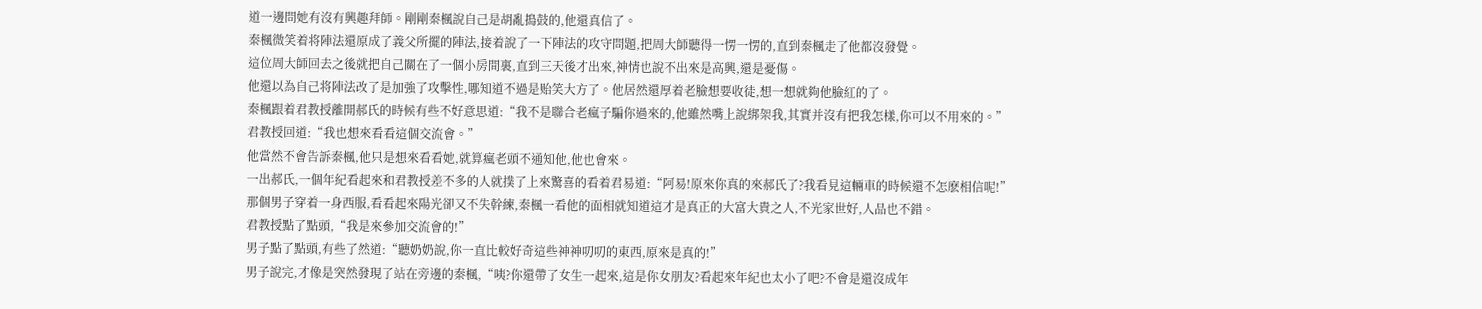道一邊問她有沒有興趣拜師。剛剛秦楓說自己是胡亂搗鼓的,他還真信了。
秦楓微笑着将陣法還原成了義父所擺的陣法,接着說了一下陣法的攻守問題,把周大師聽得一愣一愣的,直到秦楓走了他都沒發覺。
這位周大師回去之後就把自己關在了一個小房間裏,直到三天後才出來,神情也說不出來是高興,還是憂傷。
他還以為自己将陣法改了是加強了攻擊性,哪知道不過是贻笑大方了。他居然還厚着老臉想要收徒,想一想就夠他臉紅的了。
秦楓跟着君教授離開郝氏的時候有些不好意思道:“我不是聯合老瘋子騙你過來的,他雖然嘴上說綁架我,其實并沒有把我怎樣,你可以不用來的。”
君教授回道:“我也想來看看這個交流會。”
他當然不會告訴秦楓,他只是想來看看她,就算瘋老頭不通知他,他也會來。
一出郝氏,一個年紀看起來和君教授差不多的人就撲了上來驚喜的看着君易道:“阿易!原來你真的來郝氏了?我看見這輛車的時候還不怎麽相信呢!”
那個男子穿着一身西服,看看起來陽光卻又不失幹練,秦楓一看他的面相就知道這才是真正的大富大貴之人,不光家世好,人品也不錯。
君教授點了點頭,“我是來參加交流會的!”
男子點了點頭,有些了然道:“聽奶奶說,你一直比較好奇這些神神叨叨的東西,原來是真的!”
男子說完,才像是突然發現了站在旁邊的秦楓,“咦?你還帶了女生一起來,這是你女朋友?看起來年紀也太小了吧?不會是還沒成年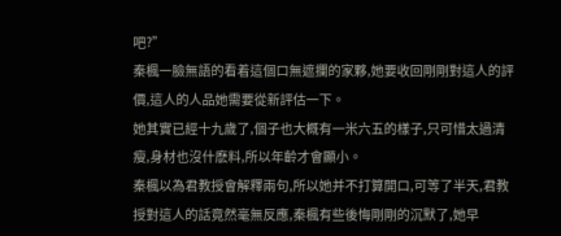吧?”
秦楓一臉無語的看着這個口無遮攔的家夥,她要收回剛剛對這人的評價,這人的人品她需要從新評估一下。
她其實已經十九歲了,個子也大概有一米六五的樣子,只可惜太過清瘦,身材也沒什麽料,所以年齡才會顯小。
秦楓以為君教授會解釋兩句,所以她并不打算開口,可等了半天,君教授對這人的話竟然毫無反應,秦楓有些後悔剛剛的沉默了,她早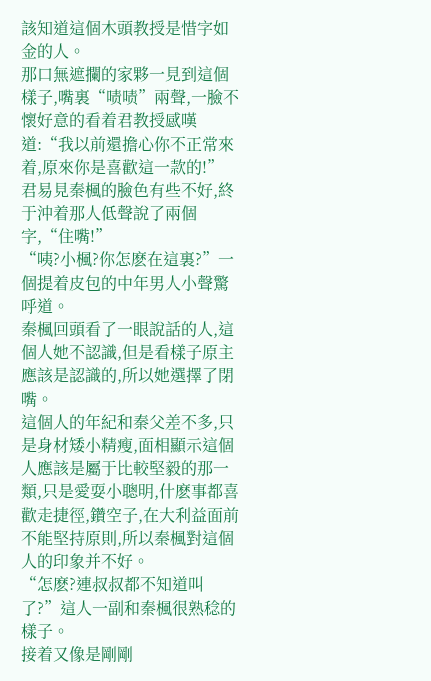該知道這個木頭教授是惜字如金的人。
那口無遮攔的家夥一見到這個樣子,嘴裏“啧啧”兩聲,一臉不懷好意的看着君教授感嘆道:“我以前還擔心你不正常來着,原來你是喜歡這一款的!”
君易見秦楓的臉色有些不好,終于沖着那人低聲說了兩個字,“住嘴!”
“咦?小楓?你怎麽在這裏?”一個提着皮包的中年男人小聲驚呼道。
秦楓回頭看了一眼說話的人,這個人她不認識,但是看樣子原主應該是認識的,所以她選擇了閉嘴。
這個人的年紀和秦父差不多,只是身材矮小精瘦,面相顯示這個人應該是屬于比較堅毅的那一類,只是愛耍小聰明,什麽事都喜歡走捷徑,鑽空子,在大利益面前不能堅持原則,所以秦楓對這個人的印象并不好。
“怎麽?連叔叔都不知道叫了?”這人一副和秦楓很熟稔的樣子。
接着又像是剛剛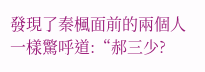發現了秦楓面前的兩個人一樣驚呼道:“郝三少?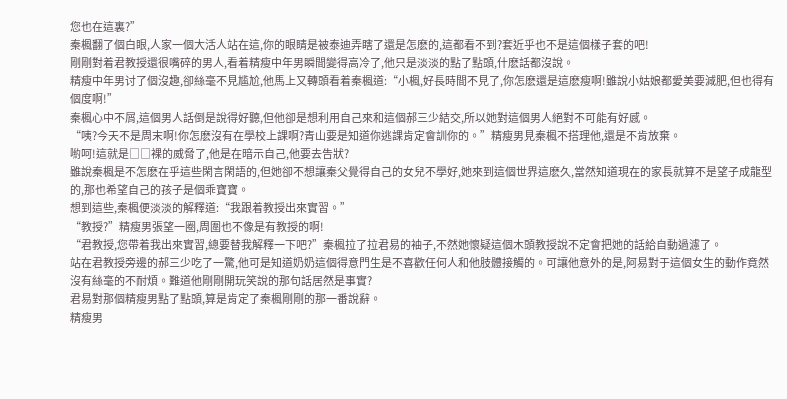您也在這裏?”
秦楓翻了個白眼,人家一個大活人站在這,你的眼睛是被泰迪弄瞎了還是怎麽的,這都看不到?套近乎也不是這個樣子套的吧!
剛剛對着君教授還很嘴碎的男人,看着精瘦中年男瞬間變得高冷了,他只是淡淡的點了點頭,什麽話都沒說。
精瘦中年男讨了個沒趣,卻絲毫不見尴尬,他馬上又轉頭看着秦楓道:“小楓,好長時間不見了,你怎麽還是這麽瘦啊!雖說小姑娘都愛美要減肥,但也得有個度啊!”
秦楓心中不屑,這個男人話倒是說得好聽,但他卻是想利用自己來和這個郝三少結交,所以她對這個男人絕對不可能有好感。
“咦?今天不是周末啊!你怎麽沒有在學校上課啊?青山要是知道你逃課肯定會訓你的。”精瘦男見秦楓不搭理他,還是不肯放棄。
喲呵!這就是□□裸的威脅了,他是在暗示自己,他要去告狀?
雖說秦楓是不怎麽在乎這些閑言閑語的,但她卻不想讓秦父覺得自己的女兒不學好,她來到這個世界這麽久,當然知道現在的家長就算不是望子成龍型的,那也希望自己的孩子是個乖寶寶。
想到這些,秦楓便淡淡的解釋道:“我跟着教授出來實習。”
“教授?”精瘦男張望一圈,周圍也不像是有教授的啊!
“君教授,您帶着我出來實習,總要替我解釋一下吧?”秦楓拉了拉君易的袖子,不然她懷疑這個木頭教授說不定會把她的話給自動過濾了。
站在君教授旁邊的郝三少吃了一驚,他可是知道奶奶這個得意門生是不喜歡任何人和他肢體接觸的。可讓他意外的是,阿易對于這個女生的動作竟然沒有絲毫的不耐煩。難道他剛剛開玩笑說的那句話居然是事實?
君易對那個精瘦男點了點頭,算是肯定了秦楓剛剛的那一番說辭。
精瘦男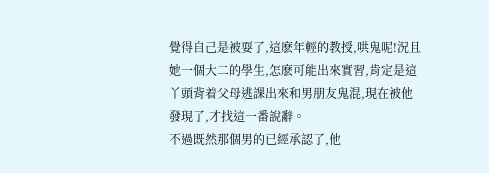覺得自己是被耍了,這麽年輕的教授,哄鬼呢!況且她一個大二的學生,怎麽可能出來實習,肯定是這丫頭背着父母逃課出來和男朋友鬼混,現在被他發現了,才找這一番說辭。
不過既然那個男的已經承認了,他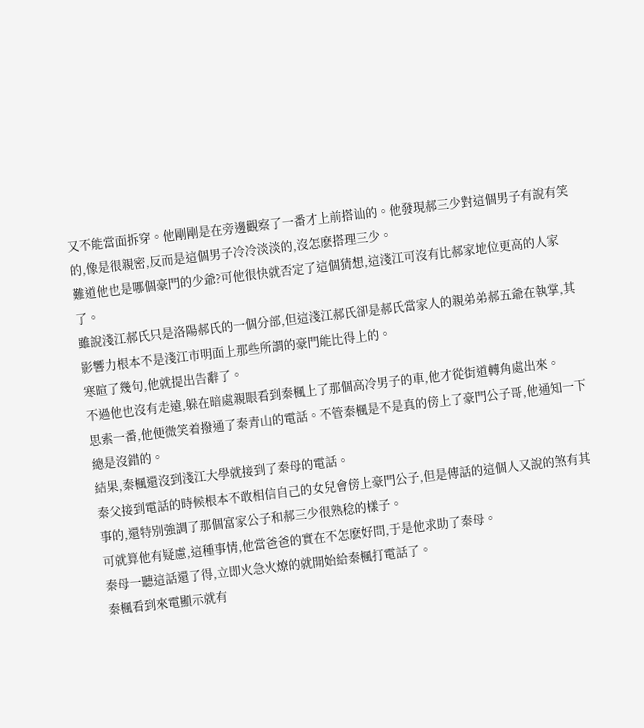又不能當面拆穿。他剛剛是在旁邊觀察了一番才上前搭讪的。他發現郝三少對這個男子有說有笑的,像是很親密,反而是這個男子冷冷淡淡的,沒怎麽搭理三少。
難道他也是哪個豪門的少爺?可他很快就否定了這個猜想,這淺江可沒有比郝家地位更高的人家了。
雖說淺江郝氏只是洛陽郝氏的一個分部,但這淺江郝氏卻是郝氏當家人的親弟弟郝五爺在執掌,其影響力根本不是淺江市明面上那些所謂的豪門能比得上的。
寒暄了幾句,他就提出告辭了。
不過他也沒有走遠,躲在暗處親眼看到秦楓上了那個高冷男子的車,他才從街道轉角處出來。
思索一番,他便微笑着撥通了秦青山的電話。不管秦楓是不是真的傍上了豪門公子哥,他通知一下總是沒錯的。
結果,秦楓還沒到淺江大學就接到了秦母的電話。
秦父接到電話的時候根本不敢相信自己的女兒會傍上豪門公子,但是傳話的這個人又說的煞有其事的,還特別強調了那個富家公子和郝三少很熟稔的樣子。
可就算他有疑慮,這種事情,他當爸爸的實在不怎麽好問,于是他求助了秦母。
秦母一聽這話還了得,立即火急火燎的就開始給秦楓打電話了。
秦楓看到來電顯示就有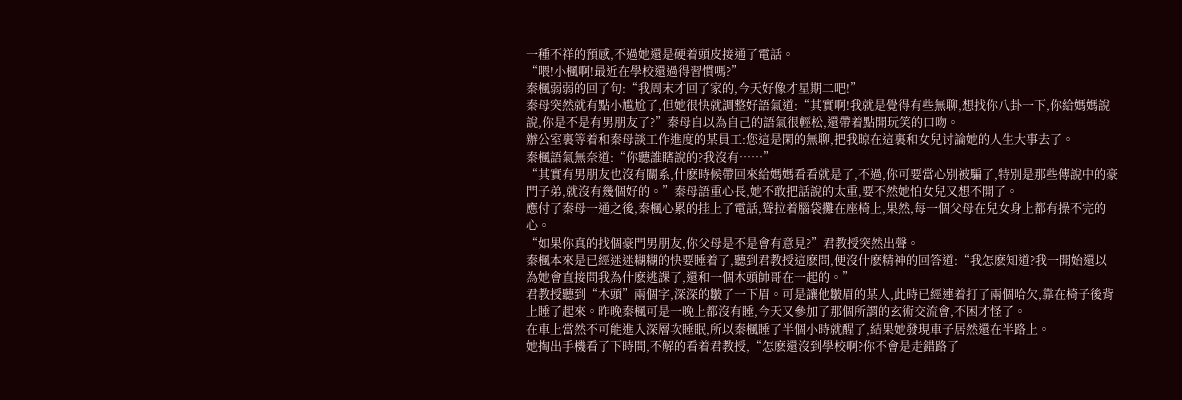一種不祥的預感,不過她還是硬着頭皮接通了電話。
“喂!小楓啊!最近在學校還過得習慣嗎?”
秦楓弱弱的回了句:“我周末才回了家的,今天好像才星期二吧!”
秦母突然就有點小尴尬了,但她很快就調整好語氣道:“其實啊!我就是覺得有些無聊,想找你八卦一下,你給媽媽說說,你是不是有男朋友了?”秦母自以為自己的語氣很輕松,還帶着點開玩笑的口吻。
辦公室裏等着和秦母談工作進度的某員工:您這是閑的無聊,把我晾在這裏和女兒讨論她的人生大事去了。
秦楓語氣無奈道:“你聽誰瞎說的?我沒有……”
“其實有男朋友也沒有關系,什麽時候帶回來給媽媽看看就是了,不過,你可要當心別被騙了,特別是那些傳說中的豪門子弟,就沒有幾個好的。”秦母語重心長,她不敢把話說的太重,要不然她怕女兒又想不開了。
應付了秦母一通之後,秦楓心累的挂上了電話,聳拉着腦袋攤在座椅上,果然,每一個父母在兒女身上都有操不完的心。
“如果你真的找個豪門男朋友,你父母是不是會有意見?”君教授突然出聲。
秦楓本來是已經迷迷糊糊的快要睡着了,聽到君教授這麽問,便沒什麽精神的回答道:“我怎麽知道?我一開始還以為她會直接問我為什麽逃課了,還和一個木頭帥哥在一起的。”
君教授聽到“木頭”兩個字,深深的皺了一下眉。可是讓他皺眉的某人,此時已經連着打了兩個哈欠,靠在椅子後背上睡了起來。昨晚秦楓可是一晚上都沒有睡,今天又參加了那個所謂的玄術交流會,不困才怪了。
在車上當然不可能進入深層次睡眠,所以秦楓睡了半個小時就醒了,結果她發現車子居然還在半路上。
她掏出手機看了下時間,不解的看着君教授,“怎麽還沒到學校啊?你不會是走錯路了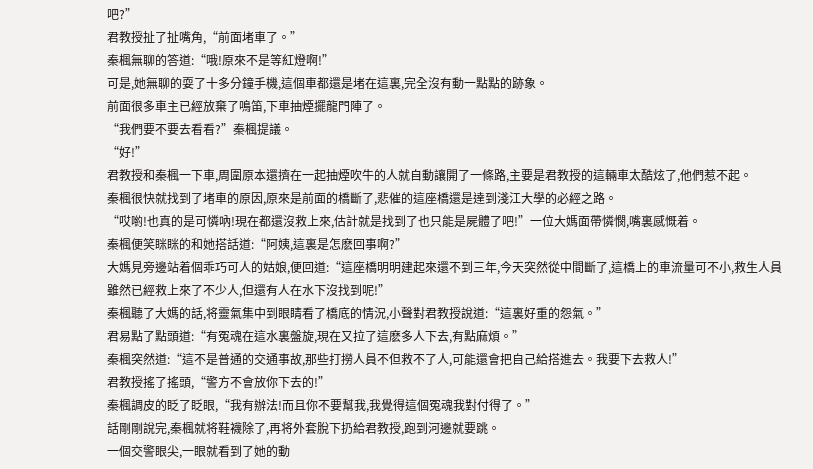吧?”
君教授扯了扯嘴角,“前面堵車了。”
秦楓無聊的答道:“哦!原來不是等紅燈啊!”
可是,她無聊的耍了十多分鐘手機,這個車都還是堵在這裏,完全沒有動一點點的跡象。
前面很多車主已經放棄了鳴笛,下車抽煙擺龍門陣了。
“我們要不要去看看?”秦楓提議。
“好!”
君教授和秦楓一下車,周圍原本還擠在一起抽煙吹牛的人就自動讓開了一條路,主要是君教授的這輛車太酷炫了,他們惹不起。
秦楓很快就找到了堵車的原因,原來是前面的橋斷了,悲催的這座橋還是達到淺江大學的必經之路。
“哎喲!也真的是可憐吶!現在都還沒救上來,估計就是找到了也只能是屍體了吧!”一位大媽面帶憐憫,嘴裏感慨着。
秦楓便笑眯眯的和她搭話道:“阿姨,這裏是怎麽回事啊?”
大媽見旁邊站着個乖巧可人的姑娘,便回道:“這座橋明明建起來還不到三年,今天突然從中間斷了,這橋上的車流量可不小,救生人員雖然已經救上來了不少人,但還有人在水下沒找到呢!”
秦楓聽了大媽的話,将靈氣集中到眼睛看了橋底的情況,小聲對君教授說道:“這裏好重的怨氣。”
君易點了點頭道:“有冤魂在這水裏盤旋,現在又拉了這麽多人下去,有點麻煩。”
秦楓突然道:“這不是普通的交通事故,那些打撈人員不但救不了人,可能還會把自己給搭進去。我要下去救人!”
君教授搖了搖頭,“警方不會放你下去的!”
秦楓調皮的眨了眨眼,“我有辦法!而且你不要幫我,我覺得這個冤魂我對付得了。”
話剛剛說完,秦楓就将鞋襪除了,再将外套脫下扔給君教授,跑到河邊就要跳。
一個交警眼尖,一眼就看到了她的動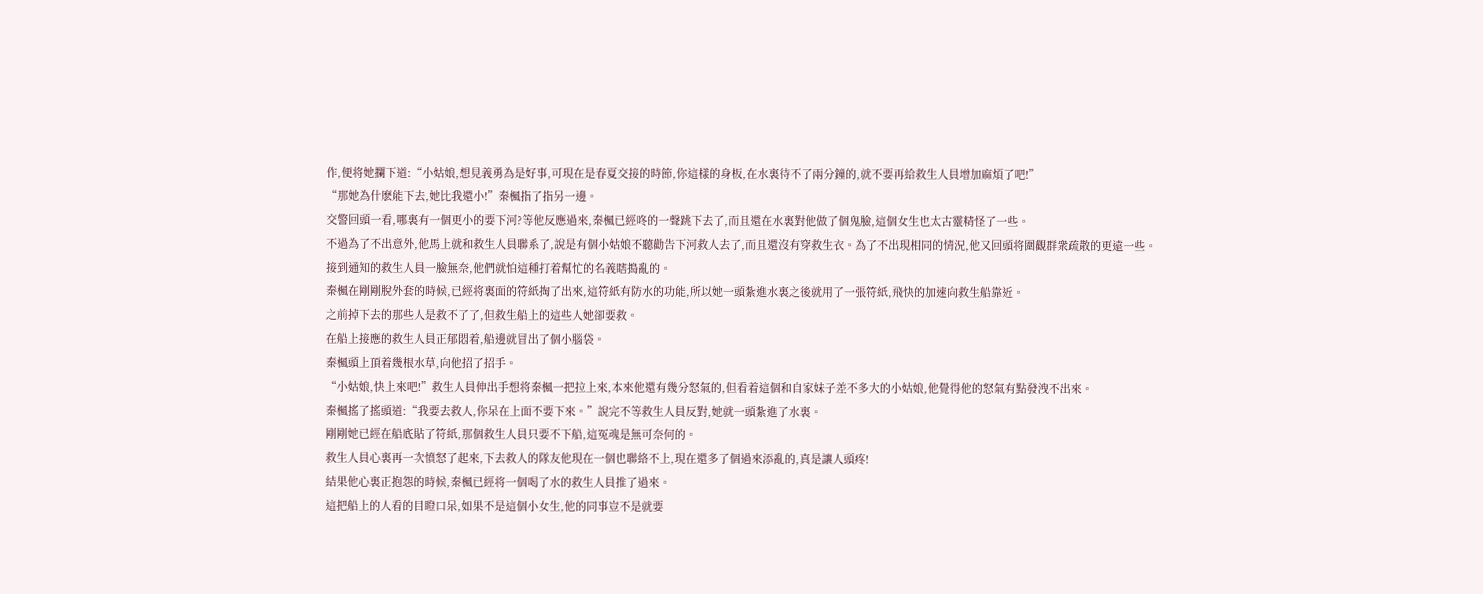作,便将她攔下道:“小姑娘,想見義勇為是好事,可現在是春夏交接的時節,你這樣的身板,在水裏待不了兩分鐘的,就不要再給救生人員增加麻煩了吧!”
“那她為什麽能下去,她比我還小!”秦楓指了指另一邊。
交警回頭一看,哪裏有一個更小的要下河?等他反應過來,秦楓已經咚的一聲跳下去了,而且還在水裏對他做了個鬼臉,這個女生也太古靈精怪了一些。
不過為了不出意外,他馬上就和救生人員聯系了,說是有個小姑娘不聽勸告下河救人去了,而且還沒有穿救生衣。為了不出現相同的情況,他又回頭将圍觀群衆疏散的更遠一些。
接到通知的救生人員一臉無奈,他們就怕這種打着幫忙的名義瞎搗亂的。
秦楓在剛剛脫外套的時候,已經将裏面的符紙掏了出來,這符紙有防水的功能,所以她一頭紮進水裏之後就用了一張符紙,飛快的加速向救生船靠近。
之前掉下去的那些人是救不了了,但救生船上的這些人她卻要救。
在船上接應的救生人員正郁悶着,船邊就冒出了個小腦袋。
秦楓頭上頂着幾根水草,向他招了招手。
“小姑娘,快上來吧!”救生人員伸出手想将秦楓一把拉上來,本來他還有幾分怒氣的,但看着這個和自家妹子差不多大的小姑娘,他覺得他的怒氣有點發洩不出來。
秦楓搖了搖頭道:“我要去救人,你呆在上面不要下來。”說完不等救生人員反對,她就一頭紮進了水裏。
剛剛她已經在船底貼了符紙,那個救生人員只要不下船,這冤魂是無可奈何的。
救生人員心裏再一次憤怒了起來,下去救人的隊友他現在一個也聯絡不上,現在還多了個過來添亂的,真是讓人頭疼!
結果他心裏正抱怨的時候,秦楓已經将一個喝了水的救生人員推了過來。
這把船上的人看的目瞪口呆,如果不是這個小女生,他的同事豈不是就要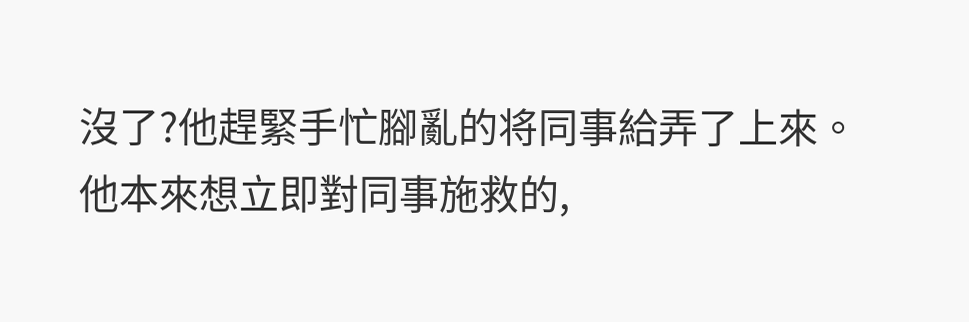沒了?他趕緊手忙腳亂的将同事給弄了上來。他本來想立即對同事施救的,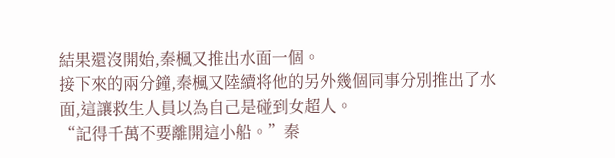結果還沒開始,秦楓又推出水面一個。
接下來的兩分鐘,秦楓又陸續将他的另外幾個同事分別推出了水面,這讓救生人員以為自己是碰到女超人。
“記得千萬不要離開這小船。”秦